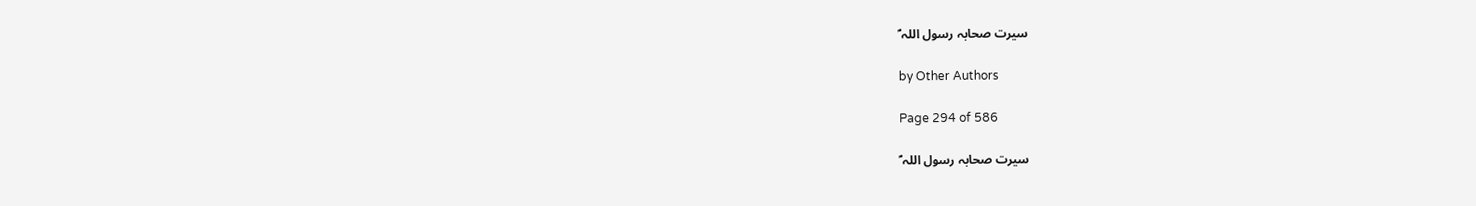سیرت صحابہ رسول اللہ ؐ

by Other Authors

Page 294 of 586

سیرت صحابہ رسول اللہ ؐ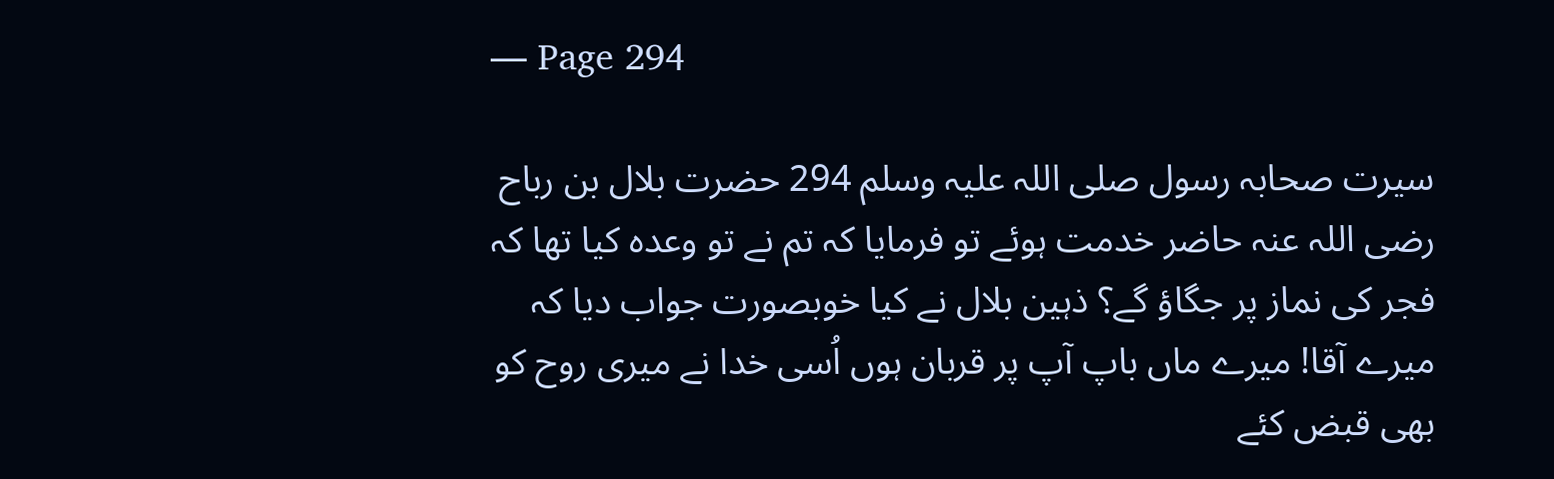— Page 294

سیرت صحابہ رسول صلی اللہ علیہ وسلم 294 حضرت بلال بن رباح رضی اللہ عنہ حاضر خدمت ہوئے تو فرمایا کہ تم نے تو وعدہ کیا تھا کہ فجر کی نماز پر جگاؤ گے؟ ذہین بلال نے کیا خوبصورت جواب دیا کہ میرے آقا! میرے ماں باپ آپ پر قربان ہوں اُسی خدا نے میری روح کو بھی قبض کئے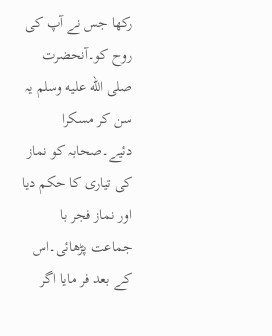رکھا جس نے آپ کی روح کو۔آنحضرت صلى الله عليه وسلم یہ سن کر مسکرا دئیے۔صحابہ کو نماز کی تیاری کا حکم دیا اور نماز فجر با جماعت پڑھائی۔اس کے بعد فر مایا اگر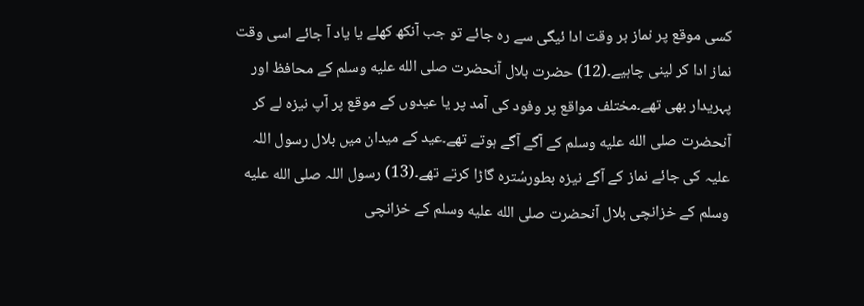کسی موقع پر نماز بر وقت ادا ئیگی سے رہ جائے تو جب آنکھ کھلے یا یاد آ جائے اسی وقت نماز ادا کر لینی چاہیے۔(12) حضرت بلال آنحضرت صلى الله عليه وسلم کے محافظ اور پہریدار بھی تھے۔مختلف مواقع پر وفود کی آمد پر یا عیدوں کے موقع پر آپ نیزہ لے کر آنحضرت صلى الله عليه وسلم کے آگے آگے ہوتے تھے۔عید کے میدان میں بلال رسول اللہ علیہ کی جائے نماز کے آگے نیزہ بطورسُترہ گاڑا کرتے تھے۔(13) رسول اللہ صلى الله عليه وسلم کے خزانچی بلال آنحضرت صلى الله عليه وسلم کے خزانچی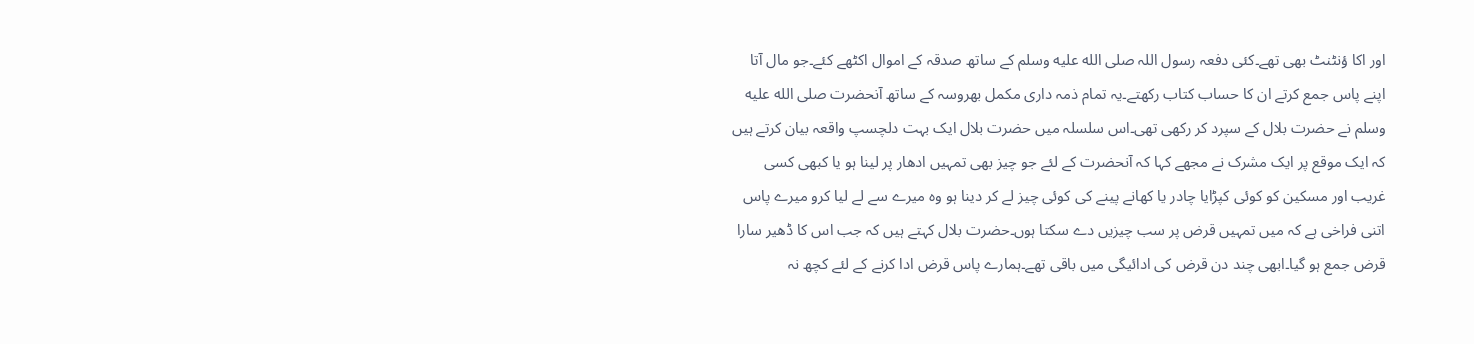اور اکا ؤنٹنٹ بھی تھے۔کئی دفعہ رسول اللہ صلى الله عليه وسلم کے ساتھ صدقہ کے اموال اکٹھے کئے۔جو مال آتا اپنے پاس جمع کرتے ان کا حساب کتاب رکھتے۔یہ تمام ذمہ داری مکمل بھروسہ کے ساتھ آنحضرت صلى الله عليه وسلم نے حضرت بلال کے سپرد کر رکھی تھی۔اس سلسلہ میں حضرت بلال ایک بہت دلچسپ واقعہ بیان کرتے ہیں کہ ایک موقع پر ایک مشرک نے مجھے کہا کہ آنحضرت کے لئے جو چیز بھی تمہیں ادھار پر لینا ہو یا کبھی کسی غریب اور مسکین کو کوئی کپڑایا چادر یا کھانے پینے کی کوئی چیز لے کر دینا ہو وہ میرے سے لے لیا کرو میرے پاس اتنی فراخی ہے کہ میں تمہیں قرض پر سب چیزیں دے سکتا ہوں۔حضرت بلال کہتے ہیں کہ جب اس کا ڈھیر سارا قرض جمع ہو گیا۔ابھی چند دن قرض کی ادائیگی میں باقی تھے۔ہمارے پاس قرض ادا کرنے کے لئے کچھ نہ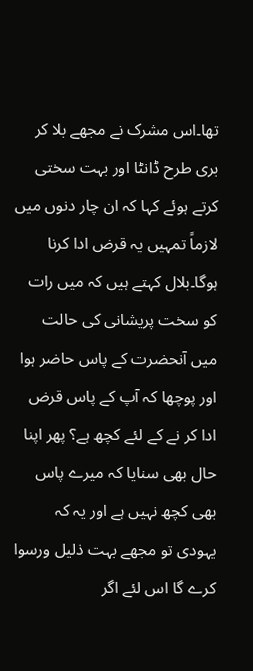تھا۔اس مشرک نے مجھے بلا کر بری طرح ڈانٹا اور بہت سختی کرتے ہوئے کہا کہ ان چار دنوں میں لازماً تمہیں یہ قرض ادا کرنا ہوگا۔بلال کہتے ہیں کہ میں رات کو سخت پریشانی کی حالت میں آنحضرت کے پاس حاضر ہوا اور پوچھا کہ آپ کے پاس قرض ادا کر نے کے لئے کچھ ہے؟ پھر اپنا حال بھی سنایا کہ میرے پاس بھی کچھ نہیں ہے اور یہ کہ یہودی تو مجھے بہت ذلیل ورسوا کرے گا اس لئے اگر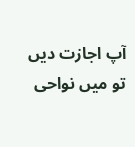آپ اجازت دیں تو میں نواحی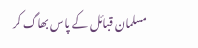مسلمان قبائل کے پاس بھاگ کر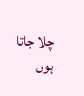چلا جاتا ہوں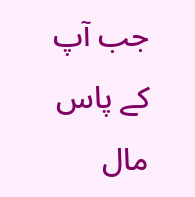جب آپ کے پاس مال